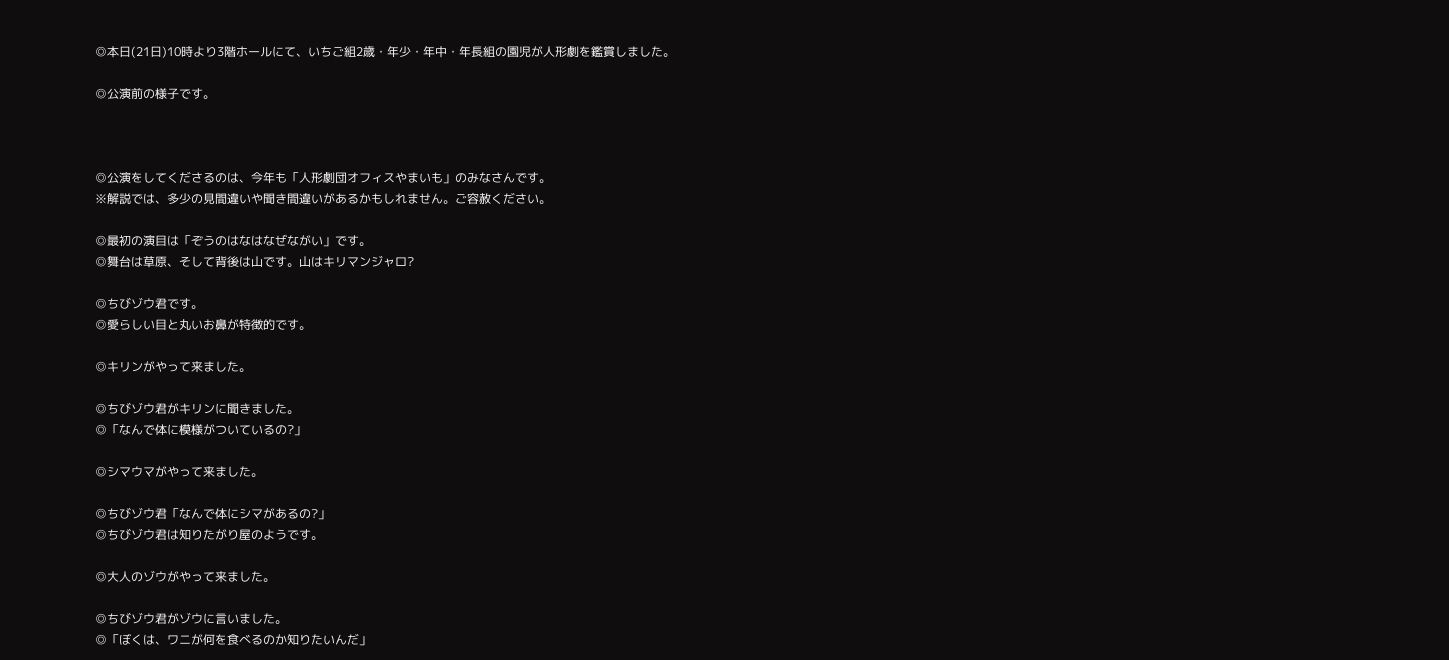◎本日(21日)10時より3階ホールにて、いちご組2歳・年少・年中・年長組の園児が人形劇を鑑賞しました。

◎公演前の様子です。



◎公演をしてくださるのは、今年も「人形劇団オフィスやまいも」のみなさんです。
※解説では、多少の見間違いや聞き間違いがあるかもしれません。ご容赦ください。

◎最初の演目は「ぞうのはなはなぜながい」です。
◎舞台は草原、そして背後は山です。山はキリマンジャロ?

◎ちびゾウ君です。
◎愛らしい目と丸いお鼻が特徴的です。

◎キリンがやって来ました。

◎ちびゾウ君がキリンに聞きました。
◎「なんで体に模様がついているの?」

◎シマウマがやって来ました。

◎ちびゾウ君「なんで体にシマがあるの?」
◎ちびゾウ君は知りたがり屋のようです。

◎大人のゾウがやって来ました。

◎ちびゾウ君がゾウに言いました。
◎「ぼくは、ワニが何を食べるのか知りたいんだ」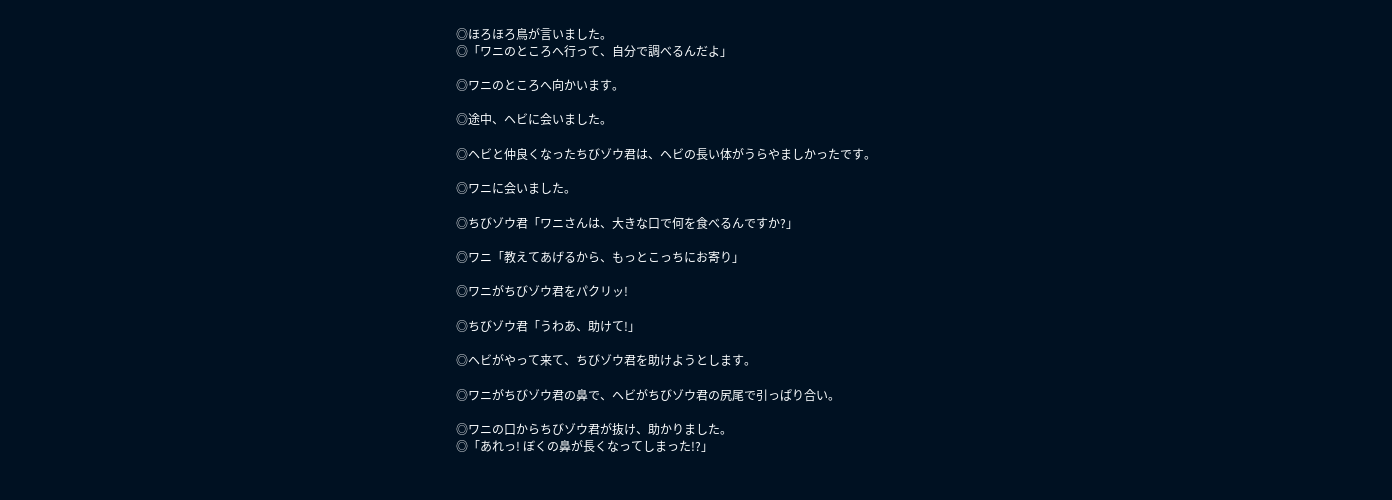◎ほろほろ鳥が言いました。
◎「ワニのところへ行って、自分で調べるんだよ」

◎ワニのところへ向かいます。

◎途中、ヘビに会いました。

◎ヘビと仲良くなったちびゾウ君は、ヘビの長い体がうらやましかったです。

◎ワニに会いました。

◎ちびゾウ君「ワニさんは、大きな口で何を食べるんですか?」

◎ワニ「教えてあげるから、もっとこっちにお寄り」

◎ワニがちびゾウ君をパクリッ!

◎ちびゾウ君「うわあ、助けて!」

◎ヘビがやって来て、ちびゾウ君を助けようとします。

◎ワニがちびゾウ君の鼻で、ヘビがちびゾウ君の尻尾で引っぱり合い。

◎ワニの口からちびゾウ君が抜け、助かりました。
◎「あれっ! ぼくの鼻が長くなってしまった!?」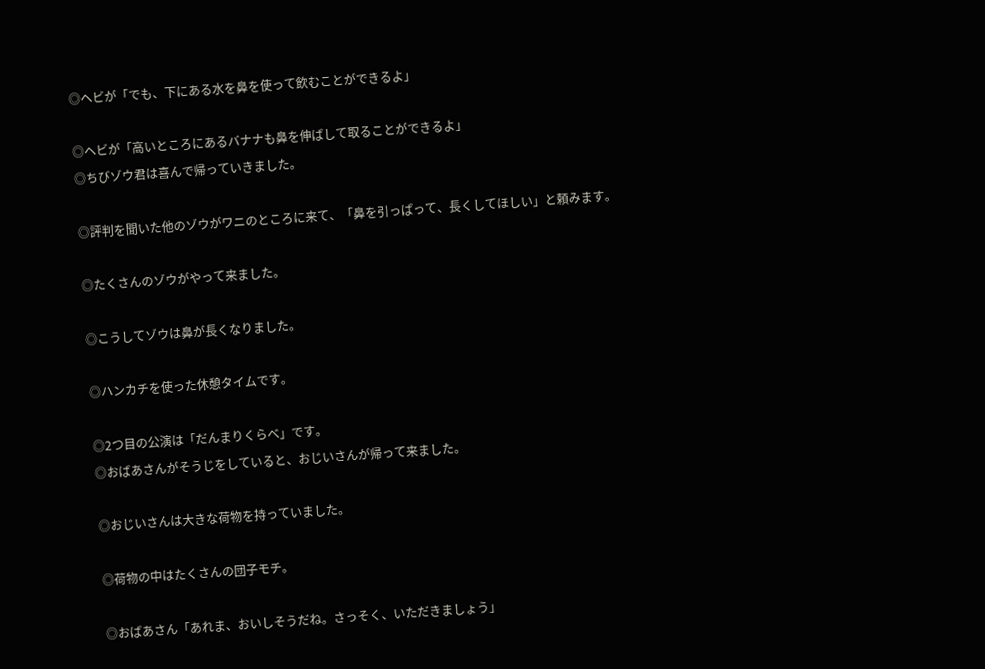◎ヘビが「でも、下にある水を鼻を使って飲むことができるよ」

◎ヘビが「高いところにあるバナナも鼻を伸ばして取ることができるよ」
◎ちびゾウ君は喜んで帰っていきました。

◎評判を聞いた他のゾウがワニのところに来て、「鼻を引っぱって、長くしてほしい」と頼みます。

◎たくさんのゾウがやって来ました。

◎こうしてゾウは鼻が長くなりました。

◎ハンカチを使った休憩タイムです。

◎2つ目の公演は「だんまりくらべ」です。
◎おばあさんがそうじをしていると、おじいさんが帰って来ました。

◎おじいさんは大きな荷物を持っていました。

◎荷物の中はたくさんの団子モチ。

◎おばあさん「あれま、おいしそうだね。さっそく、いただきましょう」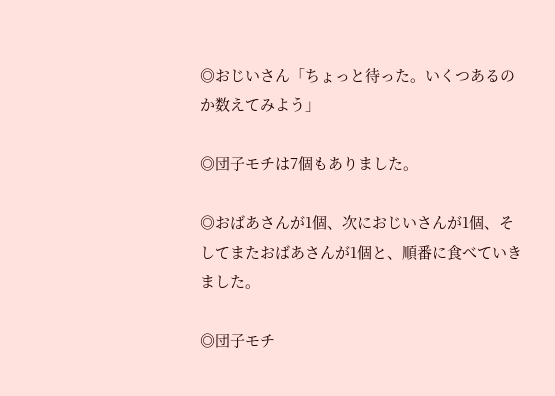◎おじいさん「ちょっと待った。いくつあるのか数えてみよう」

◎団子モチは7個もありました。

◎おばあさんが1個、次におじいさんが1個、そしてまたおばあさんが1個と、順番に食べていきました。

◎団子モチ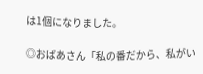は1個になりました。

◎おばあさん「私の番だから、私がい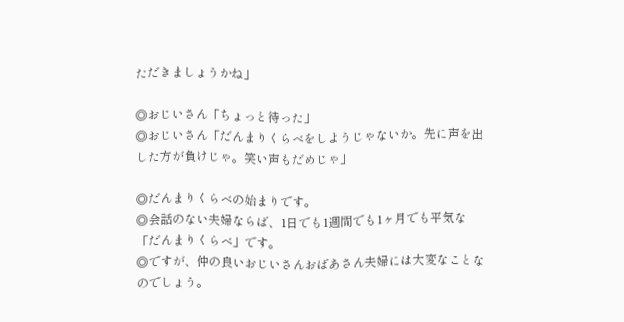ただきましょうかね」

◎おじいさん「ちょっと待った」
◎おじいさん「だんまりくらべをしようじゃないか。先に声を出した方が負けじゃ。笑い声もだめじゃ」

◎だんまりくらべの始まりです。
◎会話のない夫婦ならば、1日でも1週間でも1ヶ月でも平気な「だんまりくらべ」です。
◎ですが、仲の良いおじいさんおばあさん夫婦には大変なことなのでしょう。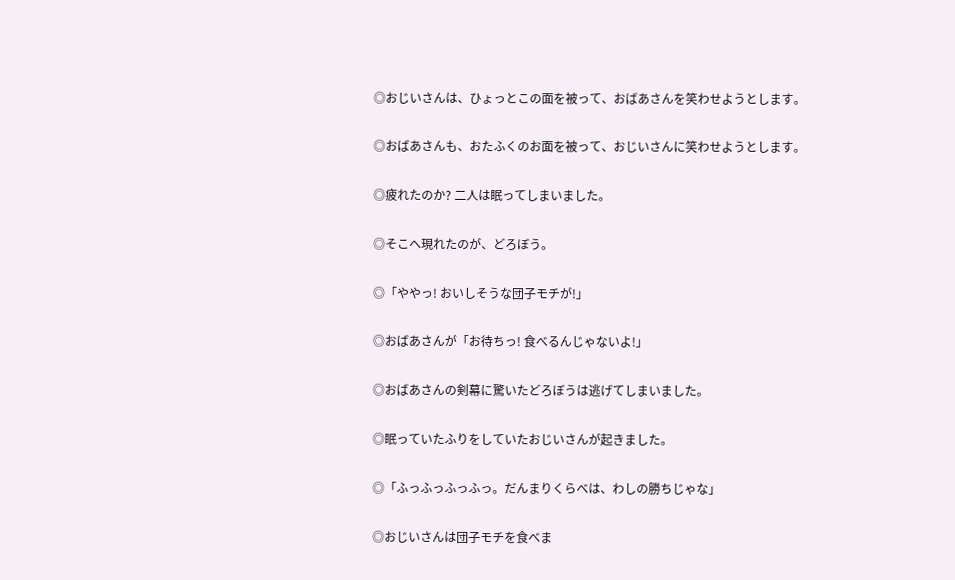◎おじいさんは、ひょっとこの面を被って、おばあさんを笑わせようとします。

◎おばあさんも、おたふくのお面を被って、おじいさんに笑わせようとします。

◎疲れたのか? 二人は眠ってしまいました。

◎そこへ現れたのが、どろぼう。

◎「ややっ! おいしそうな団子モチが!」

◎おばあさんが「お待ちっ! 食べるんじゃないよ!」

◎おばあさんの剣幕に驚いたどろぼうは逃げてしまいました。

◎眠っていたふりをしていたおじいさんが起きました。

◎「ふっふっふっふっ。だんまりくらべは、わしの勝ちじゃな」

◎おじいさんは団子モチを食べま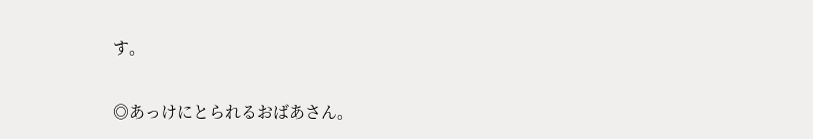す。

◎あっけにとられるおばあさん。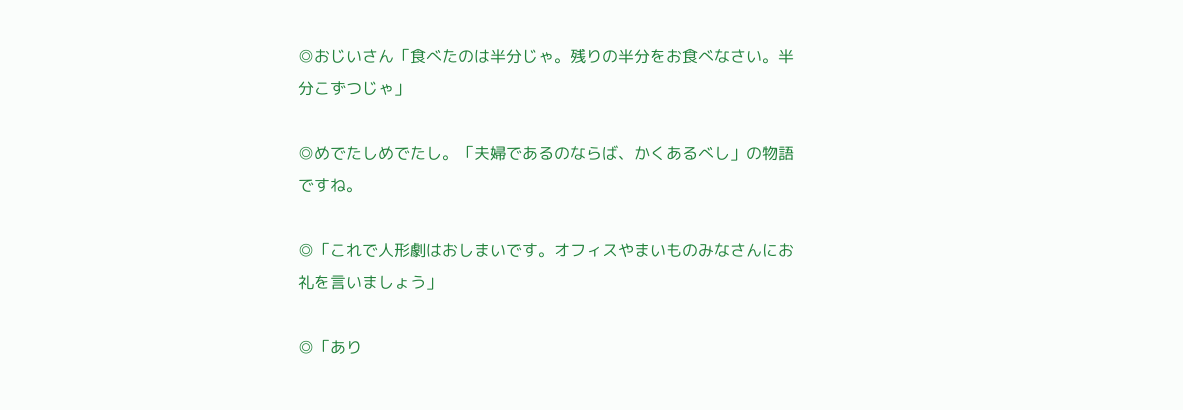◎おじいさん「食べたのは半分じゃ。残りの半分をお食べなさい。半分こずつじゃ」

◎めでたしめでたし。「夫婦であるのならば、かくあるべし」の物語ですね。

◎「これで人形劇はおしまいです。オフィスやまいものみなさんにお礼を言いましょう」

◎「あり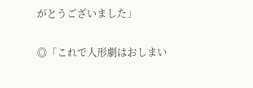がとうございました」

◎「これで人形劇はおしまい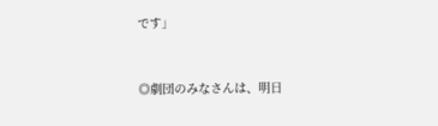です」


◎劇団のみなさんは、明日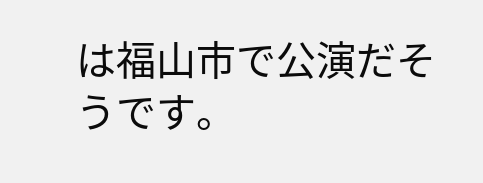は福山市で公演だそうです。